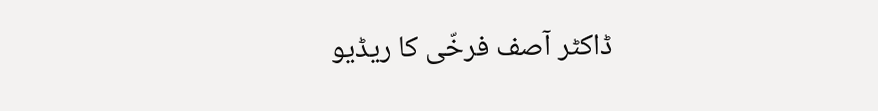ڈاکٹر آصف فرخّی کا ریڈیو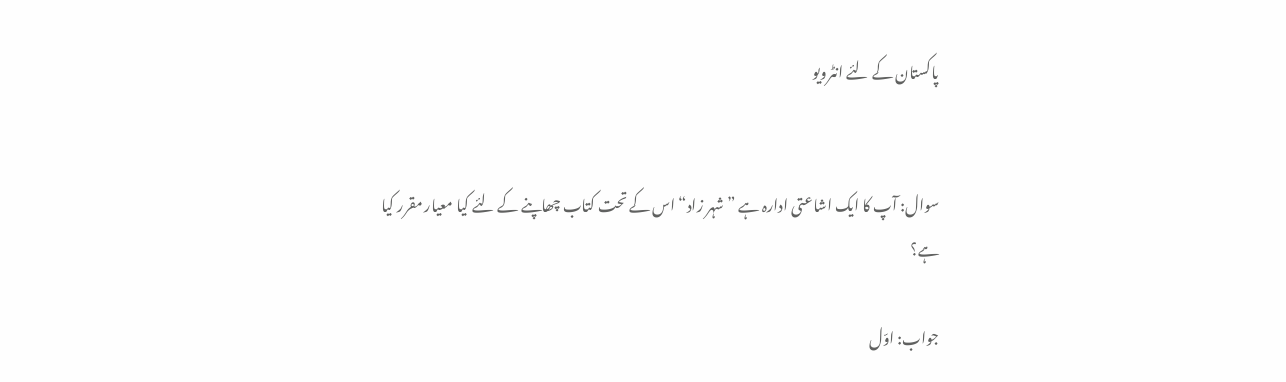پاکستان کے لئے انٹرویو


سوال: آپ کا ایک اشاعتی ادارہ ہے ”شہر زاد“ اس کے تحت کتاب چھاپنے کے لئے کیا معیار مقرر کیا ہے؟

جواب: اوّل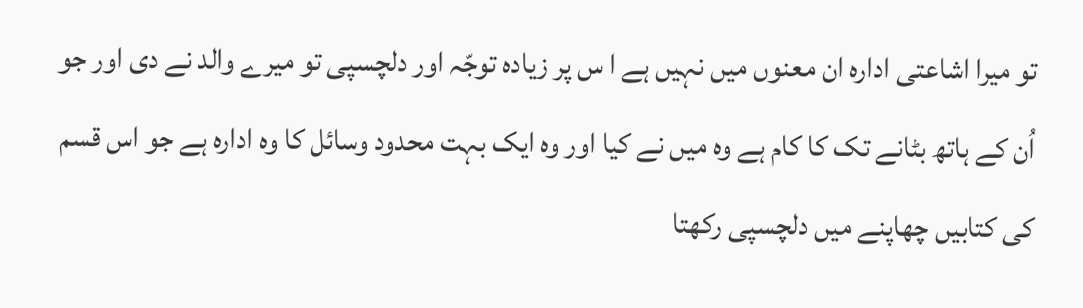تو میرا اشاعتی ادارہ ان معنوں میں نہیں ہے ا س پر زیادہ توجّہ اور دلچسپی تو میرے والد نے دی اور جو اُن کے ہاتھ بٹانے تک کا کام ہے وہ میں نے کیا اور وہ ایک بہت محدود وسائل کا وہ ادارہ ہے جو اس قسم کی کتابیں چھاپنے میں دلچسپی رکھتا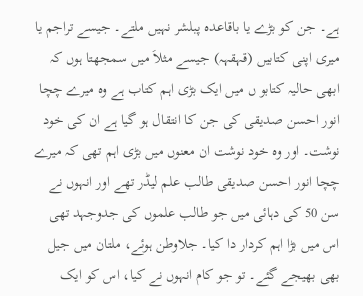ہے۔ جن کو بڑے یا باقاعدہ پبلشر نہیں ملتے۔ جیسے تراجم یا میری اپنی کتابیں (قہقہہ) جیسے مثلاَ میں سمجھتا ہوں کہ ابھی حالیہ کتابو ں میں ایک بڑی اہم کتاب ہے وہ میرے چچا انور احسن صدیقی کی جن کا انتقال ہو گیا ہے ان کی خود نوشت۔ اور وہ خود نوشت ان معنوں میں بڑی اہم تھی کہ میرے چچا انور احسن صدیقی طالب علم لیڈر تھے اور انہوں نے سن 50 کی دہائی میں جو طالب علموں کی جدوجہد تھی اس میں بڑا اہم کردار دا کیا۔ جلاوطن ہوئے، ملتان میں جیل بھی بھیجے گئے۔ تو جو کام انہوں نے کیا، اس کو ایک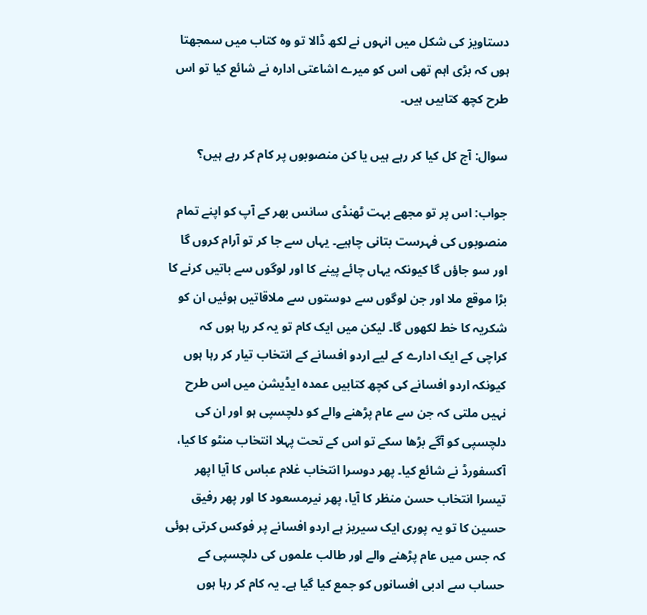دستاویز کی شکل میں انہوں نے لکھ ڈالا تو وہ کتاب میں سمجھتا ہوں کہ بڑی اہم تھی اس کو میرے اشاعتی ادارہ نے شائع کیا تو اس طرح کچھ کتابیں ہیں۔

سوال: آج کل کیا کر رہے ہیں یا کن منصوبوں پر کام کر رہے ہیں؟

جواب: اس پر تو مجھے بہت ٹھنڈی سانس بھر کے آپ کو اپنے تمام منصوبوں کی فہرست بتانی چاہیے۔ یہاں سے جا کر تو آرام کروں گا اور سو جاؤں گا کیونکہ یہاں چائے پینے کا اور لوگوں سے باتیں کرنے کا بڑا موقع ملا اور جن لوگوں سے دوستوں سے ملاقاتیں ہوئیں ان کو شکریہ کا خط لکھوں گا۔ لیکن میں ایک کام تو یہ کر رہا ہوں کہ کراچی کے ایک ادارے کے لیے اردو افسانے کے انتخاب تیار کر رہا ہوں کیونکہ اردو افسانے کی کچھ کتابیں عمدہ ایڈیشن میں اس طرح نہیں ملتی کہ جن سے عام پڑھنے والے کو دلچسپی ہو اور ان کی دلچسپی کو آگے بڑھا سکے تو اس کے تحت پہلا انتخاب منٹو کا کیا، آکسفورڈ نے شائع کیا۔ پھر دوسرا انتخاب غلام عباس کا آیا اپھر تیسرا انتخاب حسن منظر کا آیا، پھر نیرمسعود کا اور پھر رفیق حسین کا تو یہ پوری ایک سیریز ہے اردو افسانے پر فوکس کرتی ہوئی کہ جس میں عام پڑھنے والے اور طالب علموں کی دلچسپی کے حساب سے ادبی افسانوں کو جمع کیا گیا ہے۔ یہ کام کر رہا ہوں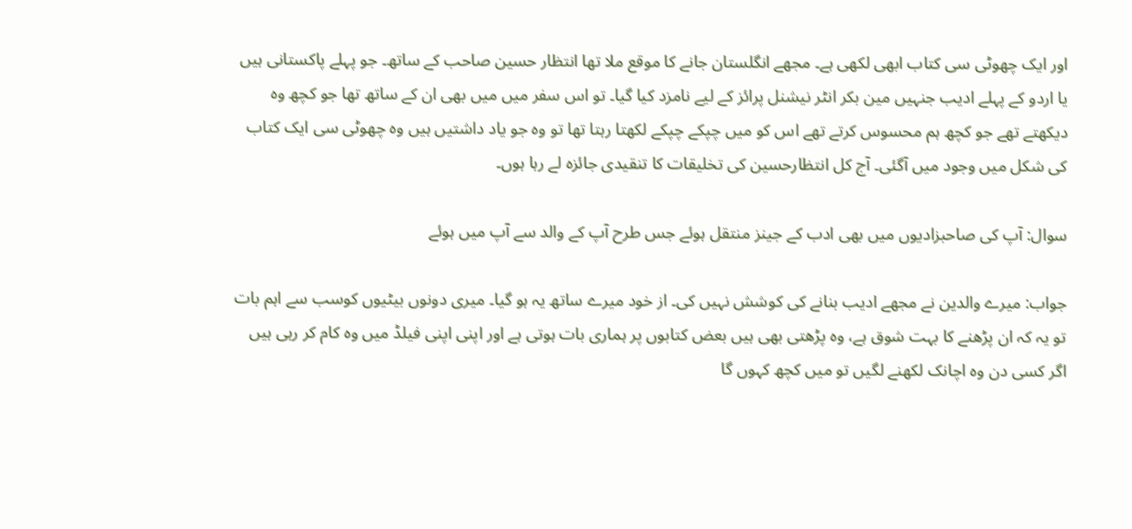اور ایک چھوٹی سی کتاب ابھی لکھی ہے۔ مجھے انگلستان جانے کا موقع ملا تھا انتظار حسین صاحب کے ساتھ۔ جو پہلے پاکستانی ہیں یا اردو کے پہلے ادیب جنہیں مین بکر انٹر نیشنل پرائز کے لیے نامزد کیا گیا۔ تو اس سفر میں میں بھی ان کے ساتھ تھا جو کچھ وہ دیکھتے تھے جو کچھ ہم محسوس کرتے تھے اس کو میں چپکے چپکے لکھتا رہتا تھا تو وہ جو یاد داشتیں ہیں وہ چھوٹی سی ایک کتاب کی شکل میں وجود میں آگئی۔ آج کل انتظارحسین کی تخلیقات کا تنقیدی جائزہ لے رہا ہوں۔

سوال: آپ کی صاحبزادیوں میں بھی ادب کے جینز منتقل ہوئے جس طرح آپ کے والد سے آپ میں ہوئے

جواب: میرے والدین نے مجھے ادیب بنانے کی کوشش نہیں کی۔ از خود میرے ساتھ یہ ہو گیا۔ میری دونوں بیٹیوں کوسب سے اہم بات تو یہ کہ ان پڑھنے کا بہت شوق ہے، وہ پڑھتی بھی ہیں بعض کتابوں پر ہماری بات ہوتی ہے اور اپنی اپنی فیلڈ میں وہ کام کر رہی ہیں اگر کسی دن وہ اچانک لکھنے لگیں تو میں کچھ کہوں گا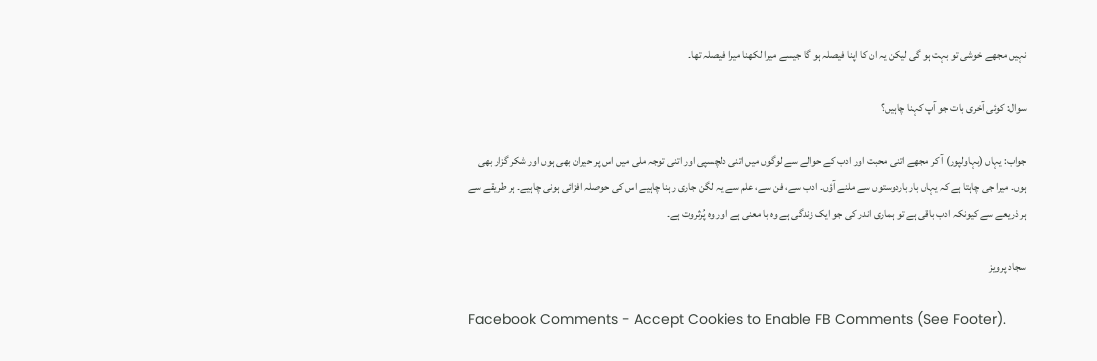نہیں مجھے خوشی تو بہت ہو گی لیکن یہ ان کا اپنا فیصلہ ہو گا جیسے میرا لکھنا میرا فیصلہ تھا۔

سوال: کوئی آخری بات جو آپ کہنا چاہیں؟

جواب: یہاں (بہاولپور) آ کر مجھے اتنی محبت اور ادب کے حوالے سے لوگوں میں اتنی دلچسپی اور اتنی توجہ ملی میں اس پر حیران بھی ہوں اور شکر گزار بھی ہوں۔ میرا جی چاہتا ہے کہ یہاں بار باردوستوں سے ملنے آؤں۔ ادب سے، فن سے، علم سے یہ لگن جاری رہنا چاہیے اس کی حوصلہ افزائی ہونی چاہیے۔ ہر طریقے سے ہر ذریعے سے کیونکہ ادب باقی ہے تو ہماری اندر کی جو ایک زندگی ہے وہ با معنی ہے اور وہ پُرثروت ہے۔

سجاد پرویز

Facebook Comments - Accept Cookies to Enable FB Comments (See Footer).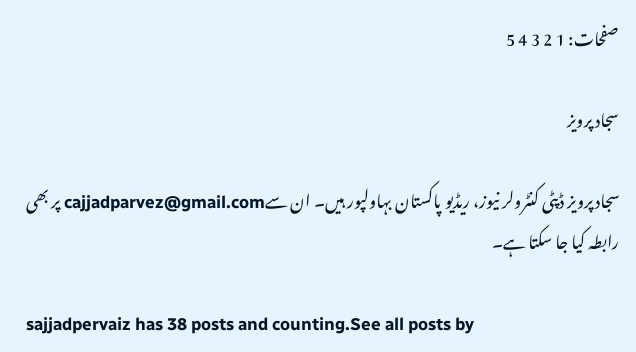صفحات: 1 2 3 4 5

سجاد پرویز

سجاد پرویز ڈپٹی کنٹرولر نیوز، ریڈیو پاکستان بہاولپور ہیں۔ ان سےcajjadparvez@gmail.com پر بھی رابطہ کیا جا سکتا ہے۔

sajjadpervaiz has 38 posts and counting.See all posts by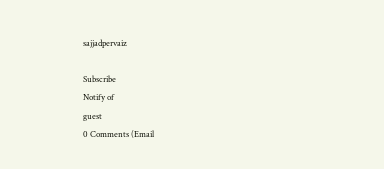sajjadpervaiz

Subscribe
Notify of
guest
0 Comments (Email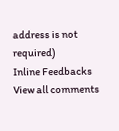address is not required)
Inline Feedbacks
View all comments